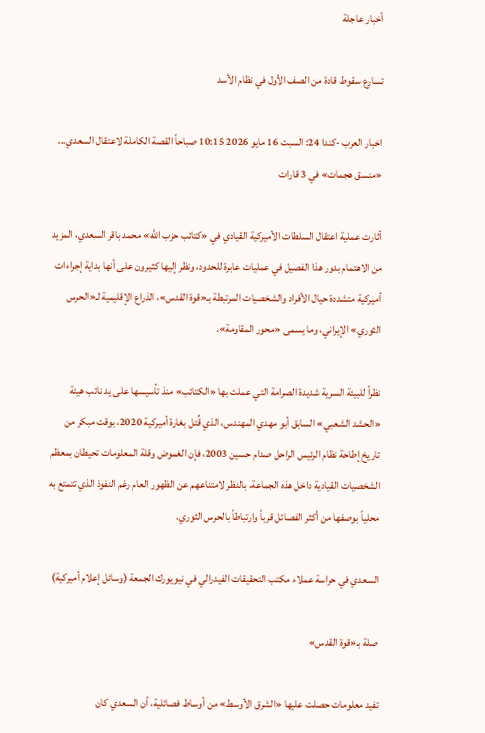أخبار عاجلة

تسارع سقوط قادة من الصف الأول في نظام الأسد

اخبار العرب -كندا 24: السبت 16 مايو 2026 10:15 صباحاً القصة الكاملة لاعتقال السعدي... «منسق هجمات» في 3 قارات

أثارت عملية اعتقال السلطات الأميركية القيادي في «كتائب حزب الله» محمد باقر السعدي، المزيد من الاهتمام بدور هذا الفصيل في عمليات عابرة للحدود، ونظر إليها كثيرون على أنها بداية إجراءات أميركية متشددة حيال الأفراد والشخصيات المرتبطة بـ«قوة القدس»، الذراع الإقليمية لـ«الحرس الثوري» الإيراني، وما يسمى «محور المقاومة».

نظراً للبيئة السرية شديدة الصرامة التي عملت بها «الكتائب» منذ تأسيسها على يد نائب هيئة «الحشد الشعبي» السابق أبو مهدي المهندس، الذي قُتل بغارة أميركية 2020، بوقت مبكر من تاريخ إطاحة نظام الرئيس الراحل صدام حسين 2003، فإن الغموض وقلة المعلومات تحيطان بمعظم الشخصيات القيادية داخل هذه الجماعة، بالنظر لامتناعهم عن الظهور العام رغم النفوذ الذي تتمتع به محلياً بوصفها من أكثر الفصائل قرباً وارتباطاً بالحرس الثوري.

السعدي في حراسة عملاء مكتب التحقيقات الفيدرالي في نيويورك الجمعة (وسائل إعلام أميركية)

صلة بـ«قوة القدس»

تفيد معلومات حصلت عليها «الشرق الأوسط» من أوساط فصائلية، أن السعدي كان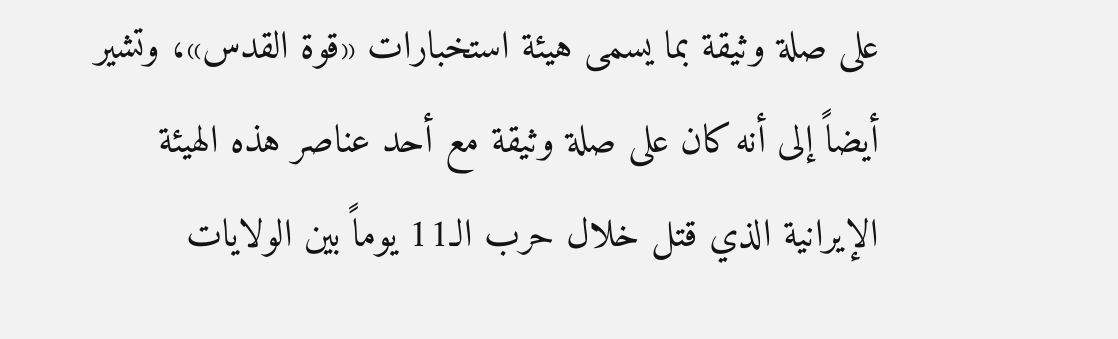على صلة وثيقة بما يسمى هيئة استخبارات «قوة القدس»، وتشير أيضاً إلى أنه كان على صلة وثيقة مع أحد عناصر هذه الهيئة الإيرانية الذي قتل خلال حرب الـ11 يوماً بين الولايات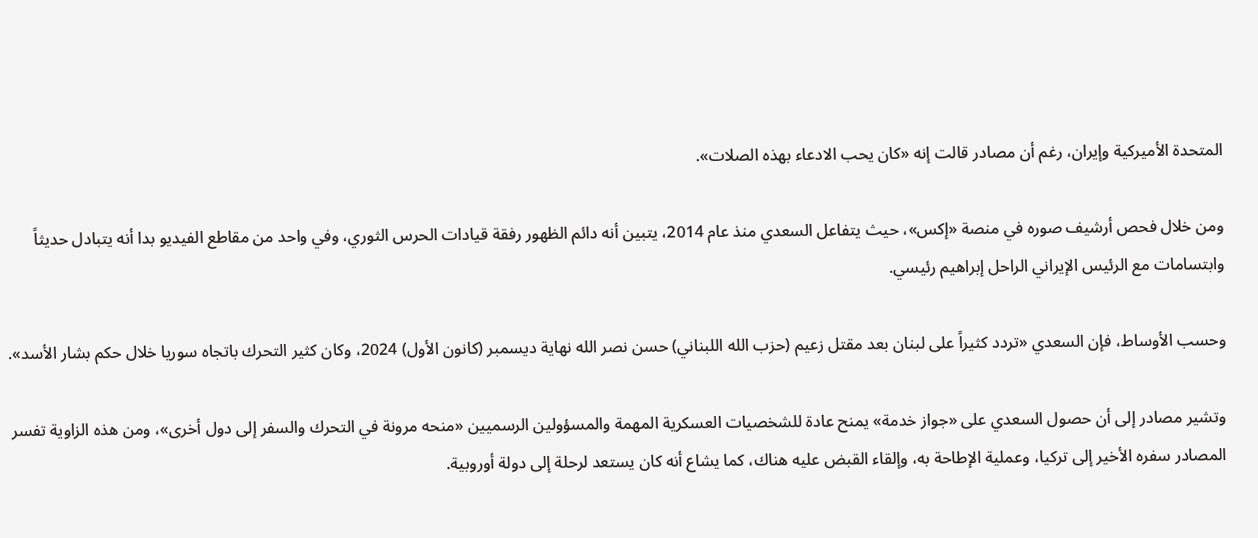المتحدة الأميركية وإيران، رغم أن مصادر قالت إنه «كان يحب الادعاء بهذه الصلات».

ومن خلال فحص أرشيف صوره في منصة «إكس»، حيث يتفاعل السعدي منذ عام 2014، يتبين أنه دائم الظهور رفقة قيادات الحرس الثوري، وفي واحد من مقاطع الفيديو بدا أنه يتبادل حديثاً وابتسامات مع الرئيس الإيراني الراحل إبراهيم رئيسي.

وحسب الأوساط، فإن السعدي «تردد كثيراً على لبنان بعد مقتل زعيم (حزب الله اللبناني) حسن نصر الله نهاية ديسمبر (كانون الأول) 2024، وكان كثير التحرك باتجاه سوريا خلال حكم بشار الأسد».

وتشير مصادر إلى أن حصول السعدي على «جواز خدمة» يمنح عادة للشخصيات العسكرية المهمة والمسؤولين الرسميين «منحه مرونة في التحرك والسفر إلى دول أخرى»، ومن هذه الزاوية تفسر المصادر سفره الأخير إلى تركيا، وعملية الإطاحة به، وإلقاء القبض عليه هناك، كما يشاع أنه كان يستعد لرحلة إلى دولة أوروبية.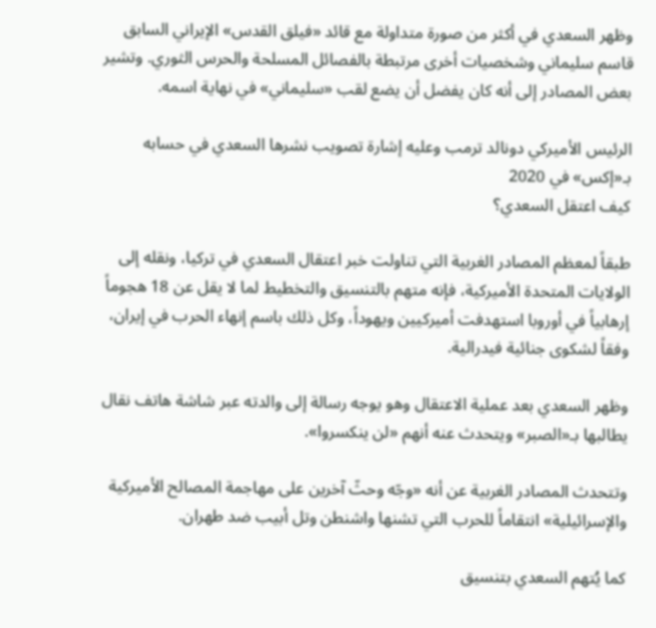وظهر السعدي في أكثر من صورة متداولة مع قائد «فيلق القدس» الإيراني السابق قاسم سليماني وشخصيات أخرى مرتبطة بالفصائل المسلحة والحرس الثوري. وتشير بعض المصادر إلى أنه كان يفضل أن يضع لقب «سليماني» في نهاية اسمه.

الرئيس الأميركي دونالد ترمب وعليه إشارة تصويب نشرها السعدي في حسابه بـ«إكس» في 2020
كيف اعتقل السعدي؟

طبقاً لمعظم المصادر الغربية التي تناولت خبر اعتقال السعدي في تركيا، ونقله إلى الولايات المتحدة الأميركية، فإنه متهم بالتنسيق والتخطيط لما لا يقل عن 18 هجوماً إرهابياً في أوروبا استهدفت أميركيين ويهوداً، وكل ذلك باسم إنهاء الحرب في إيران، وفقاً لشكوى جنائية فيدرالية.

وظهر السعدي بعد عملية الاعتقال وهو يوجه رسالة إلى والدته عبر شاشة هاتف نقال يطالبها بـ«الصبر» ويتحدث عنه أنهم «لن ينكسروا».

وتتحدث المصادر الغربية عن أنه «وجّه وحثّ آخرين على مهاجمة المصالح الأميركية والإسرائيلية» انتقاماً للحرب التي تشنها واشنطن وتل أبيب ضد طهران.

كما يُتهم السعدي بتنسيق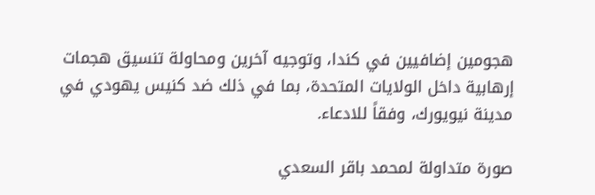هجومين إضافيين في كندا، وتوجيه آخرين ومحاولة تنسيق هجمات إرهابية داخل الولايات المتحدة، بما في ذلك ضد كنيس يهودي في مدينة نيويورك، وفقاً للادعاء.

صورة متداولة لمحمد باقر السعدي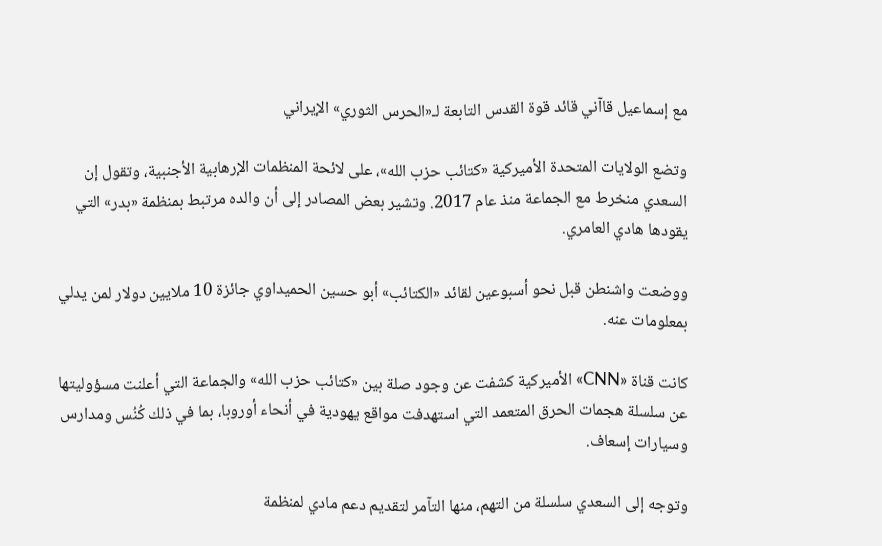مع إسماعيل قاآني قائد قوة القدس التابعة لـ«الحرس الثوري» الإيراني

وتضع الولايات المتحدة الأميركية «كتائب حزب الله»، على لائحة المنظمات الإرهابية الأجنبية، وتقول إن السعدي منخرط مع الجماعة منذ عام 2017. وتشير بعض المصادر إلى أن والده مرتبط بمنظمة «بدر» التي يقودها هادي العامري.

ووضعت واشنطن قبل نحو أسبوعين لقائد «الكتائب» أبو حسين الحميداوي جائزة 10 ملايين دولار لمن يدلي بمعلومات عنه.

كانت قناة «CNN» الأميركية كشفت عن وجود صلة بين «كتائب حزب الله» والجماعة التي أعلنت مسؤوليتها عن سلسلة هجمات الحرق المتعمد التي استهدفت مواقع يهودية في أنحاء أوروبا، بما في ذلك كُنُس ومدارس وسيارات إسعاف.

وتوجه إلى السعدي سلسلة من التهم، منها التآمر لتقديم دعم مادي لمنظمة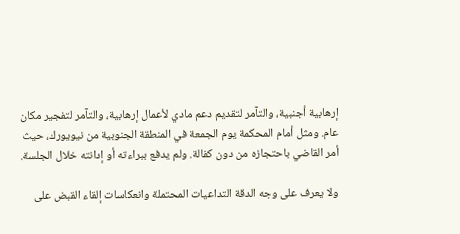إرهابية أجنبية، والتآمر لتقديم دعم مادي لأعمال إرهابية، والتآمر لتفجير مكان عام. ومثل أمام المحكمة يوم الجمعة في المنطقة الجنوبية من نيويورك، حيث أمر القاضي باحتجازه من دون كفالة. ولم يدفع ببراءته أو إدانته خلال الجلسة.

ولا يعرف على وجه الدقة التداعيات المحتملة وانعكاسات إلقاء القبض على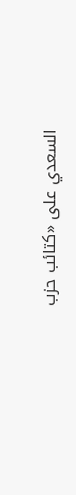السعدي على «كتائب حزب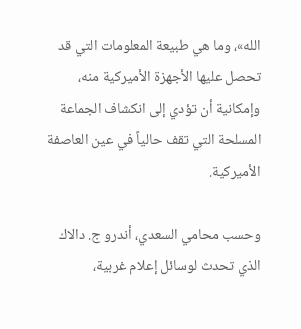الله»، وما هي طبيعة المعلومات التي قد تحصل عليها الأجهزة الأميركية منه، وإمكانية أن تؤدي إلى انكشاف الجماعة المسلحة التي تقف حالياً في عين العاصفة الأميركية.

وحسب محامي السعدي، أندرو ج. دالاك الذي تحدث لوسائل إعلام غربية،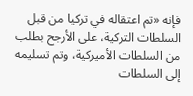فإنه «تم اعتقاله في تركيا من قبل السلطات التركية، على الأرجح بطلب من السلطات الأميركية، وتم تسليمه إلى السلطات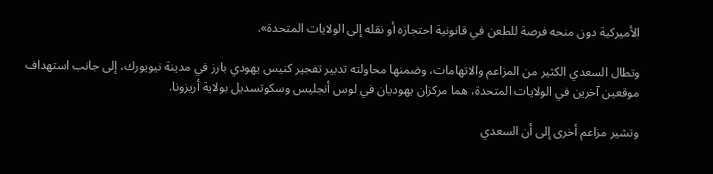الأميركية دون منحه فرصة للطعن في قانونية احتجازه أو نقله إلى الولايات المتحدة».

وتطال السعدي الكثير من المزاعم والاتهامات، وضمنها محاولته تدبير تفجير كنيس يهودي بارز في مدينة نيويورك، إلى جانب استهداف موقعين آخرين في الولايات المتحدة، هما مركزان يهوديان في لوس أنجليس وسكوتسديل بولاية أريزونا.

وتشير مزاعم أخرى إلى أن السعدي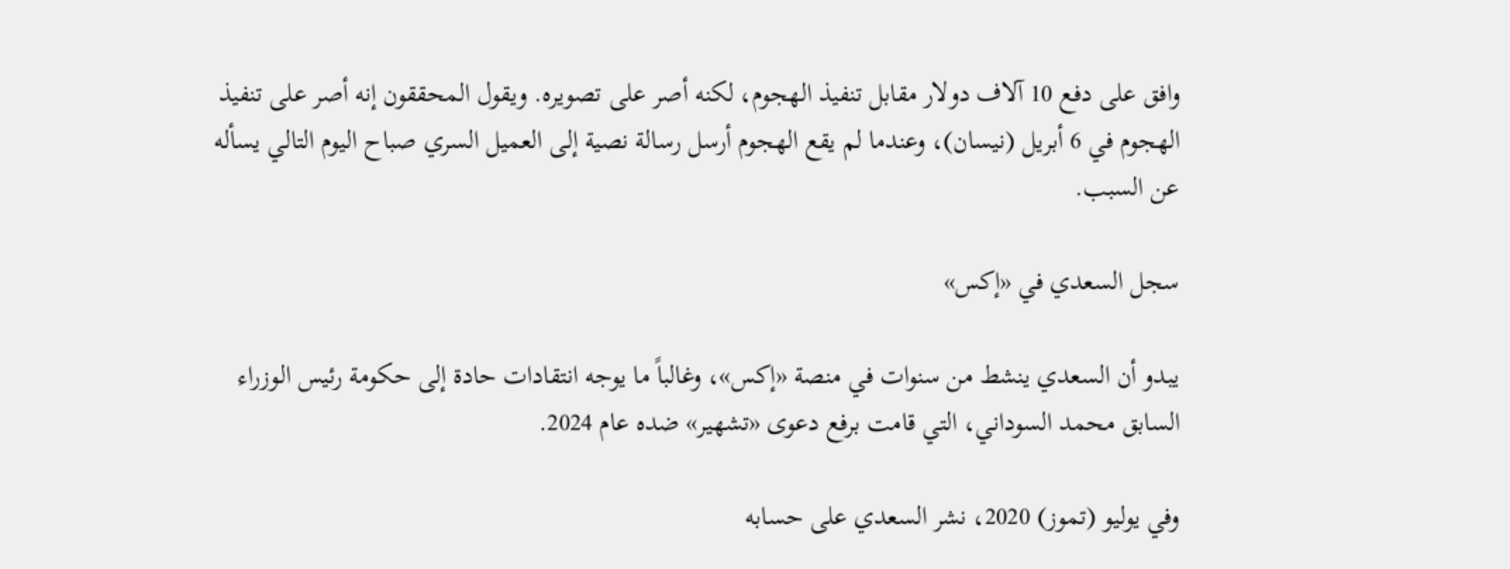وافق على دفع 10 آلاف دولار مقابل تنفيذ الهجوم، لكنه أصر على تصويره. ويقول المحققون إنه أصر على تنفيذ الهجوم في 6 أبريل (نيسان)، وعندما لم يقع الهجوم أرسل رسالة نصية إلى العميل السري صباح اليوم التالي يسأله عن السبب.

سجل السعدي في «إكس»

يبدو أن السعدي ينشط من سنوات في منصة «إكس»، وغالباً ما يوجه انتقادات حادة إلى حكومة رئيس الوزراء السابق محمد السوداني، التي قامت برفع دعوى «تشهير» ضده عام 2024.

وفي يوليو (تموز) 2020، نشر السعدي على حسابه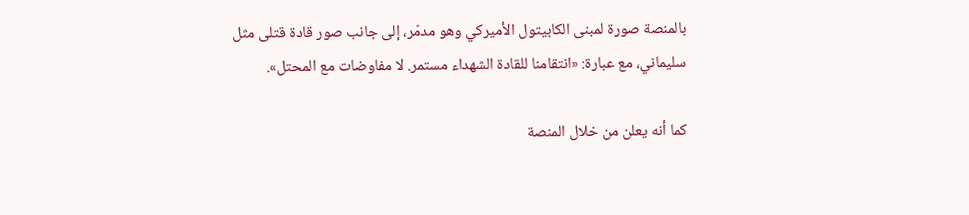بالمنصة صورة لمبنى الكابيتول الأميركي وهو مدمّر، إلى جانب صور قادة قتلى مثل سليماني، مع عبارة: «انتقامنا للقادة الشهداء مستمر. لا مفاوضات مع المحتل».

كما أنه يعلن من خلال المنصة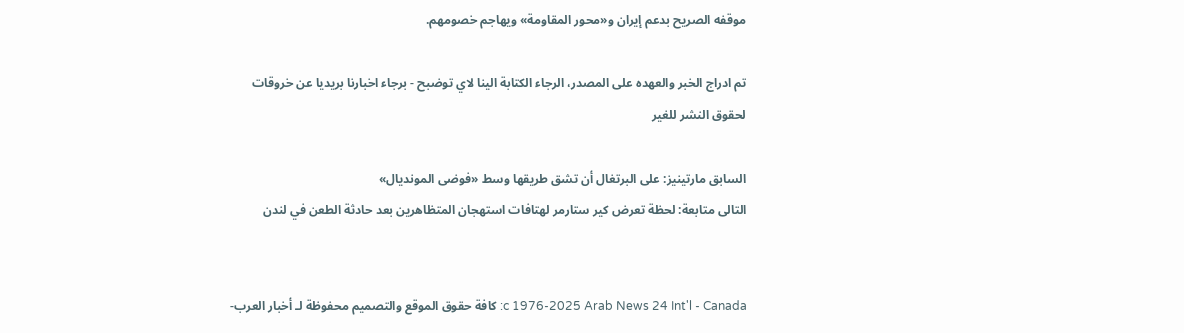موقفه الصريح بدعم إيران و«محور المقاومة» ويهاجم خصومهم.

تم ادراج الخبر والعهده على المصدر، الرجاء الكتابة الينا لاي توضبح - برجاء اخبارنا بريديا عن خروقات لحقوق النشر للغير

السابق مارتينيز: على البرتغال أن تشق طريقها وسط «فوضى المونديال»
التالى متابعة: لحظة تعرض كير ستارمر لهتافات استهجان المتظاهرين بعد حادثة الطعن في لندن


c 1976-2025 Arab News 24 Int'l - Canada: كافة حقوق الموقع والتصميم محفوظة لـ أخبار العرب-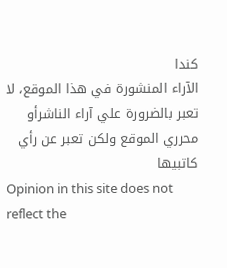كندا
الآراء المنشورة في هذا الموقع، لا تعبر بالضرورة علي آراء الناشرأو محرري الموقع ولكن تعبر عن رأي كاتبيها
Opinion in this site does not reflect the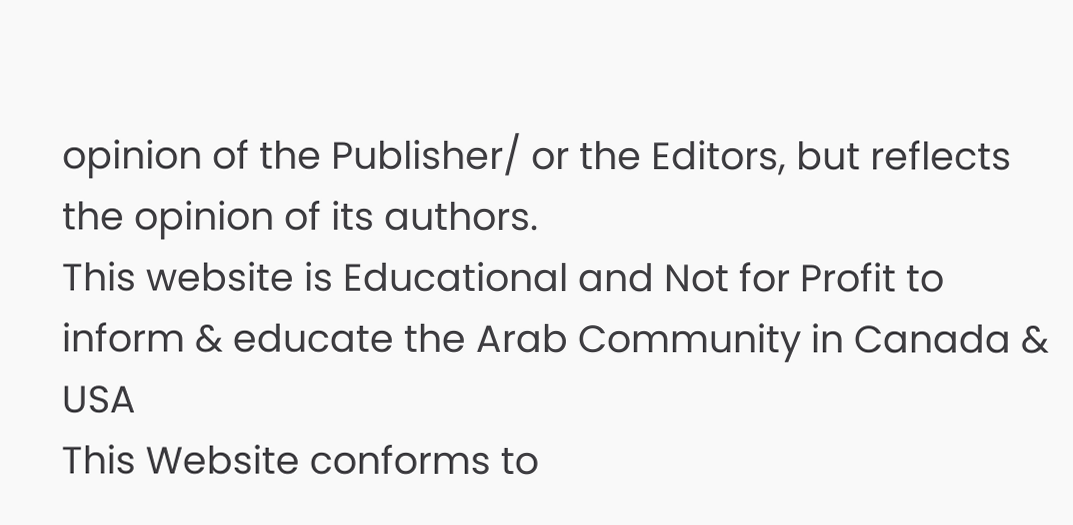opinion of the Publisher/ or the Editors, but reflects the opinion of its authors.
This website is Educational and Not for Profit to inform & educate the Arab Community in Canada & USA
This Website conforms to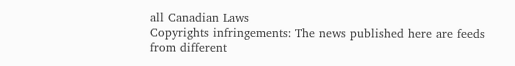all Canadian Laws
Copyrights infringements: The news published here are feeds from different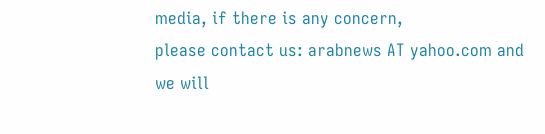media, if there is any concern,
please contact us: arabnews AT yahoo.com and we will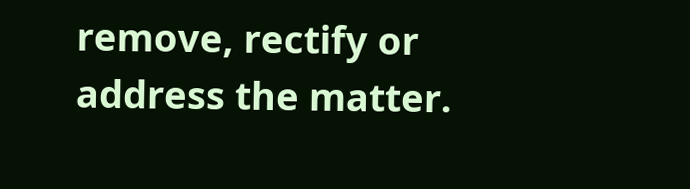remove, rectify or address the matter.